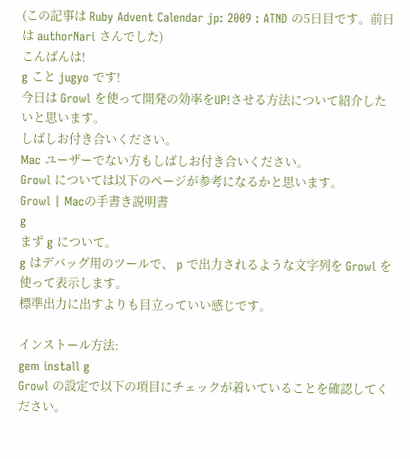(この記事は Ruby Advent Calendar jp: 2009 : ATND の5日目です。前日は authorNari さんでした)
こんばんは!
g こと jugyo です!
今日は Growl を使って開発の効率をUP!させる方法について紹介したいと思います。
しばしお付き合いください。
Mac ユーザーでない方もしばしお付き合いください。
Growl については以下のページが参考になるかと思います。
Growl | Macの手書き説明書
g
まず g について。
g はデバッグ用のツールで、 p で出力されるような文字列を Growl を使って表示します。
標準出力に出すよりも目立っていい感じです。

インストール方法:
gem install g
Growl の設定で以下の項目にチェックが着いていることを確認してください。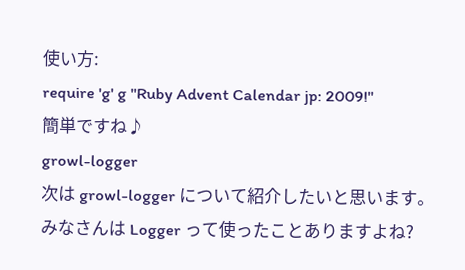使い方:
require 'g' g "Ruby Advent Calendar jp: 2009!"
簡単ですね♪
growl-logger
次は growl-logger について紹介したいと思います。
みなさんは Logger って使ったことありますよね?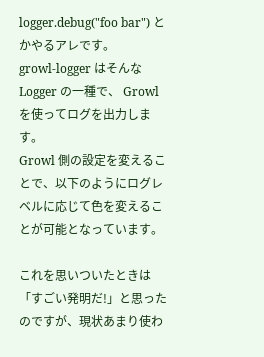logger.debug("foo bar") とかやるアレです。
growl-logger はそんな Logger の一種で、 Growl を使ってログを出力します。
Growl 側の設定を変えることで、以下のようにログレベルに応じて色を変えることが可能となっています。

これを思いついたときは「すごい発明だ!」と思ったのですが、現状あまり使わ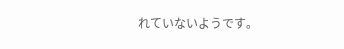れていないようです。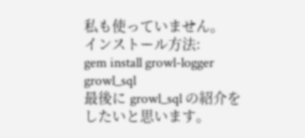私も使っていません。
インストール方法:
gem install growl-logger
growl_sql
最後に growl_sql の紹介をしたいと思います。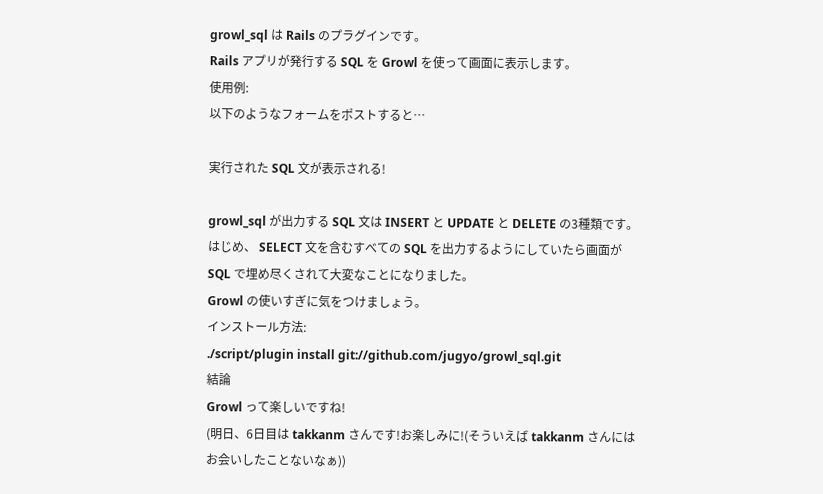growl_sql は Rails のプラグインです。
Rails アプリが発行する SQL を Growl を使って画面に表示します。
使用例:
以下のようなフォームをポストすると…

実行された SQL 文が表示される!

growl_sql が出力する SQL 文は INSERT と UPDATE と DELETE の3種類です。
はじめ、 SELECT 文を含むすべての SQL を出力するようにしていたら画面が SQL で埋め尽くされて大変なことになりました。
Growl の使いすぎに気をつけましょう。
インストール方法:
./script/plugin install git://github.com/jugyo/growl_sql.git
結論
Growl って楽しいですね!
(明日、6日目は takkanm さんです!お楽しみに!(そういえば takkanm さんにはお会いしたことないなぁ))